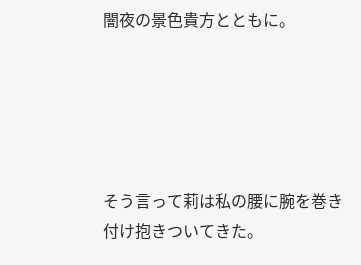闇夜の景色貴方とともに。





そう言って莉は私の腰に腕を巻き付け抱きついてきた。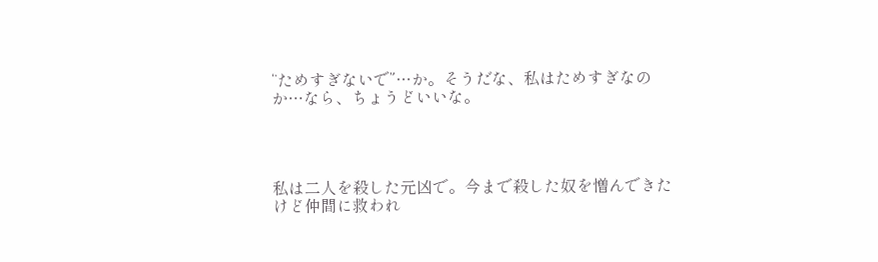“ためすぎないで”…か。そうだな、私はためすぎなのか…なら、ちょうどいいな。




私は二人を殺した元凶で。今まで殺した奴を憎んできたけど仲間に救われ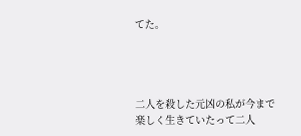てた。




二人を殺した元凶の私が今まで楽しく生きていたって二人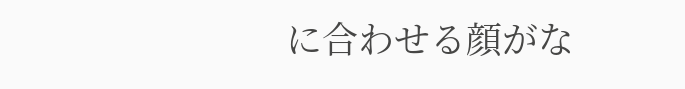に合わせる顔がな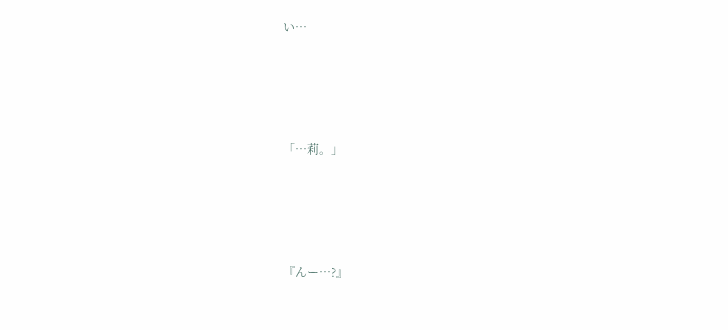い…




「…莉。」




『んー…?』